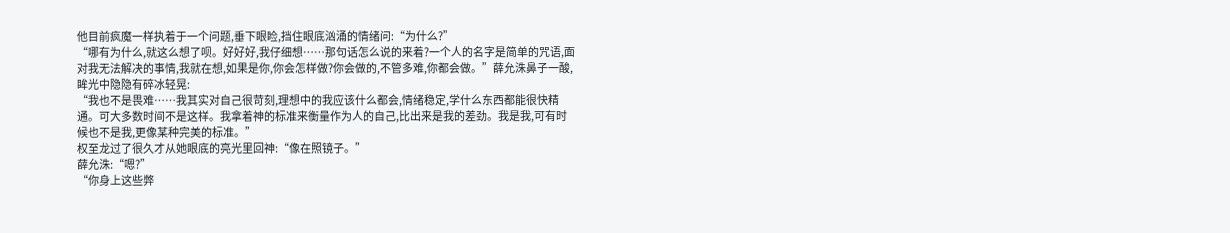他目前疯魔一样执着于一个问题,垂下眼睑,挡住眼底汹涌的情绪问:“为什么?”
“哪有为什么,就这么想了呗。好好好,我仔细想……那句话怎么说的来着?一个人的名字是简单的咒语,面对我无法解决的事情,我就在想,如果是你,你会怎样做?你会做的,不管多难,你都会做。”薛允洙鼻子一酸,眸光中隐隐有碎冰轻晃:
“我也不是畏难……我其实对自己很苛刻,理想中的我应该什么都会,情绪稳定,学什么东西都能很快精通。可大多数时间不是这样。我拿着神的标准来衡量作为人的自己,比出来是我的差劲。我是我,可有时候也不是我,更像某种完美的标准。”
权至龙过了很久才从她眼底的亮光里回神:“像在照镜子。”
薛允洙:“嗯?”
“你身上这些弊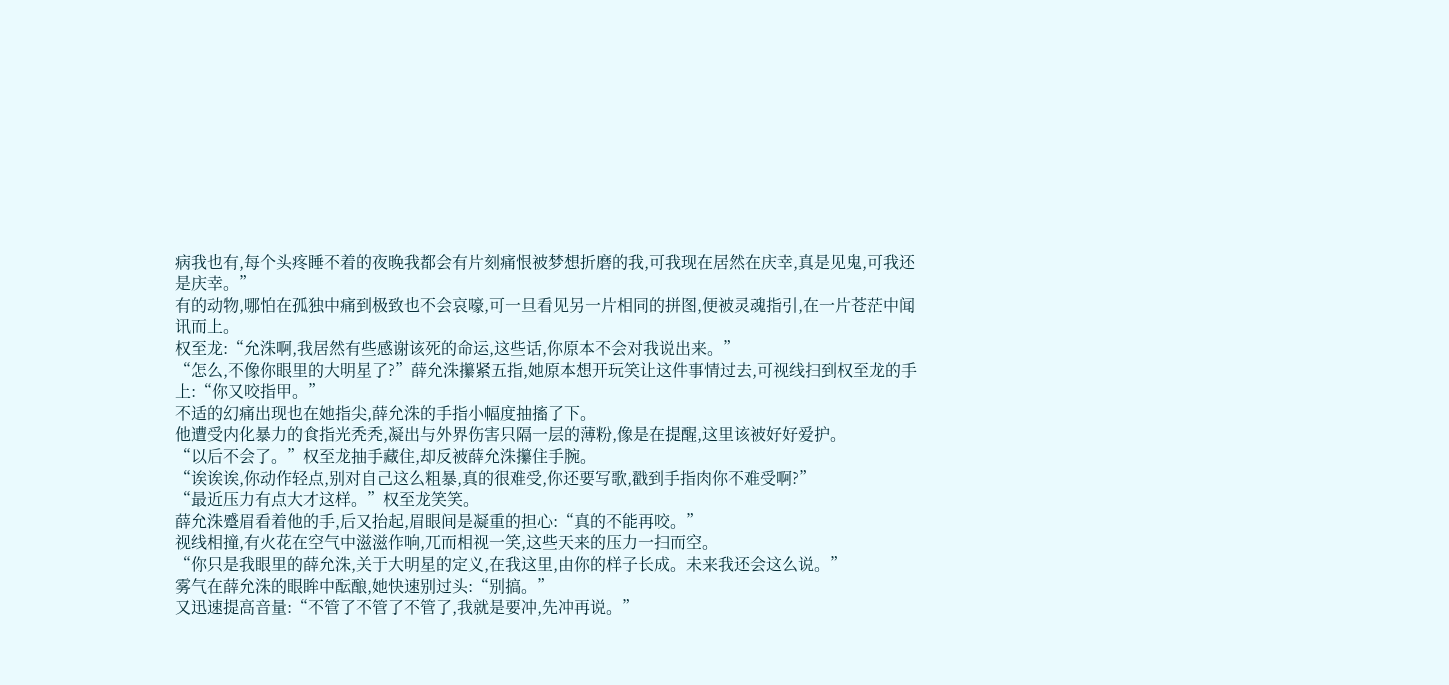病我也有,每个头疼睡不着的夜晚我都会有片刻痛恨被梦想折磨的我,可我现在居然在庆幸,真是见鬼,可我还是庆幸。”
有的动物,哪怕在孤独中痛到极致也不会哀嚎,可一旦看见另一片相同的拼图,便被灵魂指引,在一片苍茫中闻讯而上。
权至龙:“允洙啊,我居然有些感谢该死的命运,这些话,你原本不会对我说出来。”
“怎么,不像你眼里的大明星了?”薛允洙攥紧五指,她原本想开玩笑让这件事情过去,可视线扫到权至龙的手上:“你又咬指甲。”
不适的幻痛出现也在她指尖,薛允洙的手指小幅度抽搐了下。
他遭受内化暴力的食指光秃秃,凝出与外界伤害只隔一层的薄粉,像是在提醒,这里该被好好爱护。
“以后不会了。”权至龙抽手藏住,却反被薛允洙攥住手腕。
“诶诶诶,你动作轻点,别对自己这么粗暴,真的很难受,你还要写歌,戳到手指肉你不难受啊?”
“最近压力有点大才这样。”权至龙笑笑。
薛允洙蹙眉看着他的手,后又抬起,眉眼间是凝重的担心:“真的不能再咬。”
视线相撞,有火花在空气中滋滋作响,兀而相视一笑,这些天来的压力一扫而空。
“你只是我眼里的薛允洙,关于大明星的定义,在我这里,由你的样子长成。未来我还会这么说。”
雾气在薛允洙的眼眸中酝酿,她快速别过头:“别搞。”
又迅速提高音量:“不管了不管了不管了,我就是要冲,先冲再说。”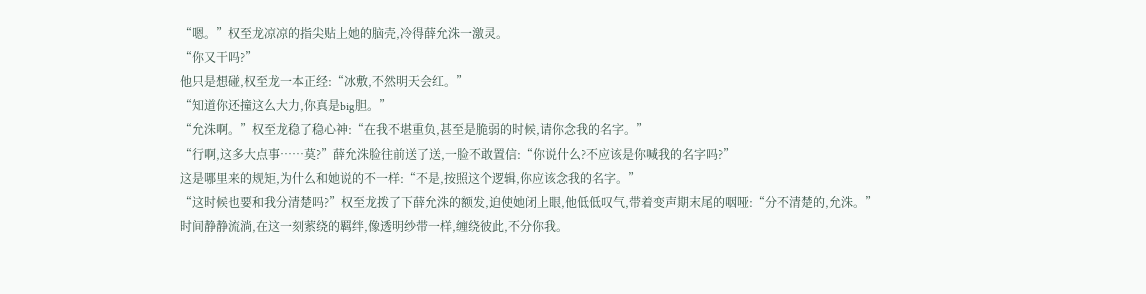“嗯。”权至龙凉凉的指尖贴上她的脑壳,冷得薛允洙一激灵。
“你又干吗?”
他只是想碰,权至龙一本正经:“冰敷,不然明天会红。”
“知道你还撞这么大力,你真是big胆。”
“允洙啊。”权至龙稳了稳心神:“在我不堪重负,甚至是脆弱的时候,请你念我的名字。”
“行啊,这多大点事……莫?”薛允洙脸往前送了送,一脸不敢置信:“你说什么?不应该是你喊我的名字吗?”
这是哪里来的规矩,为什么和她说的不一样:“不是,按照这个逻辑,你应该念我的名字。”
“这时候也要和我分清楚吗?”权至龙拨了下薛允洙的额发,迫使她闭上眼,他低低叹气,带着变声期末尾的咽哑:“分不清楚的,允洙。”
时间静静流淌,在这一刻萦绕的羁绊,像透明纱带一样,缠绕彼此,不分你我。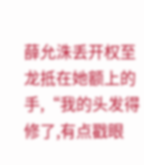薛允洙丢开权至龙抵在她额上的手,“我的头发得修了,有点戳眼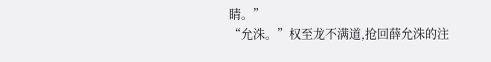睛。”
“允洙。”权至龙不满道,抢回薛允洙的注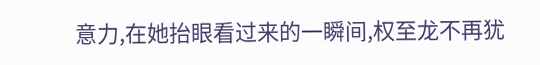意力,在她抬眼看过来的一瞬间,权至龙不再犹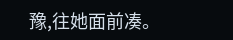豫,往她面前凑。